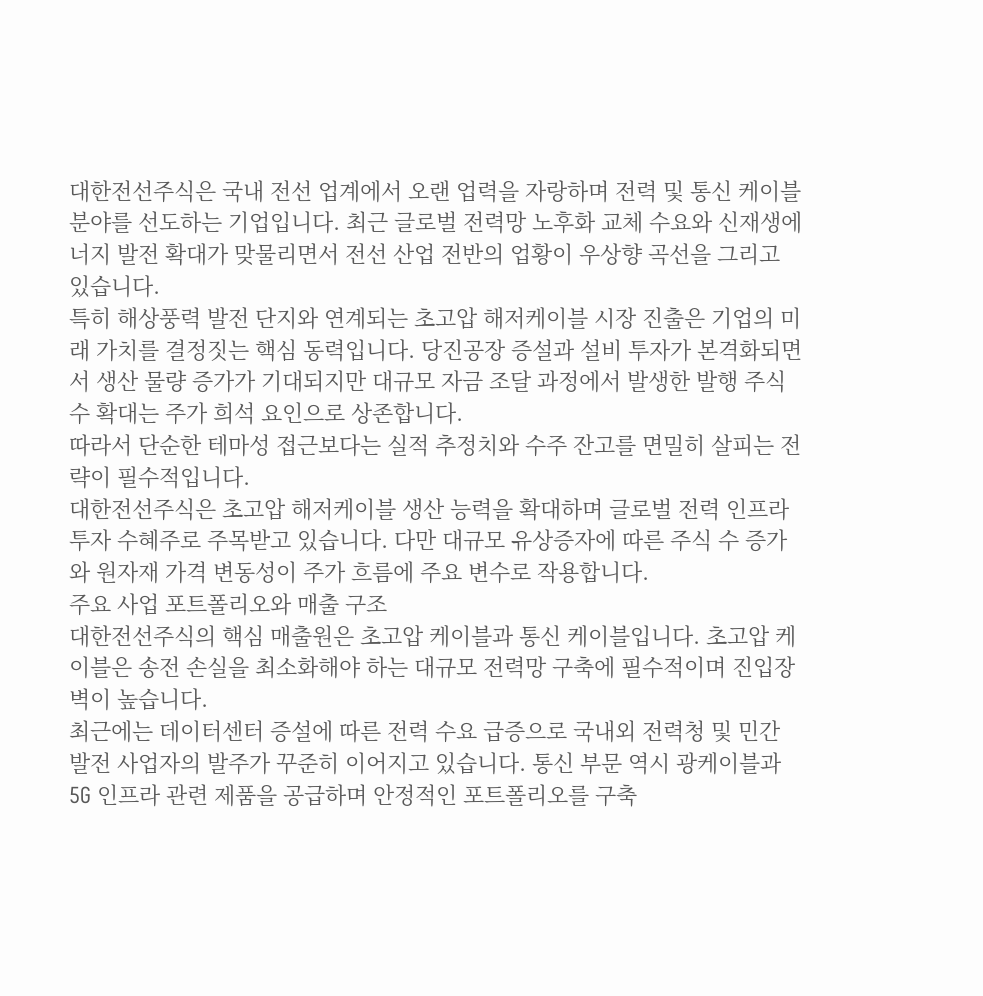대한전선주식은 국내 전선 업계에서 오랜 업력을 자랑하며 전력 및 통신 케이블 분야를 선도하는 기업입니다. 최근 글로벌 전력망 노후화 교체 수요와 신재생에너지 발전 확대가 맞물리면서 전선 산업 전반의 업황이 우상향 곡선을 그리고 있습니다.
특히 해상풍력 발전 단지와 연계되는 초고압 해저케이블 시장 진출은 기업의 미래 가치를 결정짓는 핵심 동력입니다. 당진공장 증설과 설비 투자가 본격화되면서 생산 물량 증가가 기대되지만 대규모 자금 조달 과정에서 발생한 발행 주식 수 확대는 주가 희석 요인으로 상존합니다.
따라서 단순한 테마성 접근보다는 실적 추정치와 수주 잔고를 면밀히 살피는 전략이 필수적입니다.
대한전선주식은 초고압 해저케이블 생산 능력을 확대하며 글로벌 전력 인프라 투자 수혜주로 주목받고 있습니다. 다만 대규모 유상증자에 따른 주식 수 증가와 원자재 가격 변동성이 주가 흐름에 주요 변수로 작용합니다.
주요 사업 포트폴리오와 매출 구조
대한전선주식의 핵심 매출원은 초고압 케이블과 통신 케이블입니다. 초고압 케이블은 송전 손실을 최소화해야 하는 대규모 전력망 구축에 필수적이며 진입장벽이 높습니다.
최근에는 데이터센터 증설에 따른 전력 수요 급증으로 국내외 전력청 및 민간 발전 사업자의 발주가 꾸준히 이어지고 있습니다. 통신 부문 역시 광케이블과 5G 인프라 관련 제품을 공급하며 안정적인 포트폴리오를 구축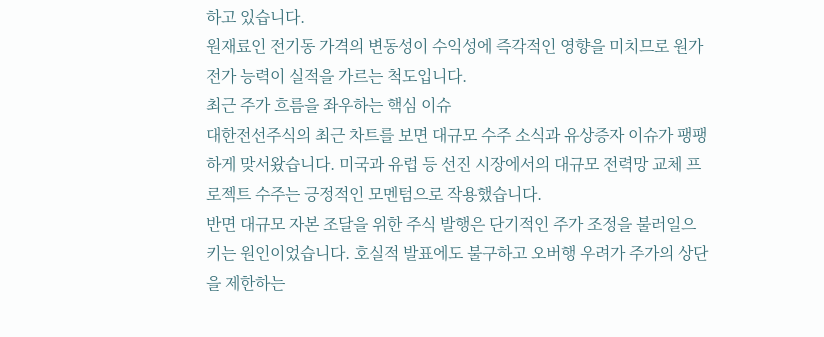하고 있습니다.
원재료인 전기동 가격의 변동성이 수익성에 즉각적인 영향을 미치므로 원가 전가 능력이 실적을 가르는 척도입니다.
최근 주가 흐름을 좌우하는 핵심 이슈
대한전선주식의 최근 차트를 보면 대규모 수주 소식과 유상증자 이슈가 팽팽하게 맞서왔습니다. 미국과 유럽 등 선진 시장에서의 대규모 전력망 교체 프로젝트 수주는 긍정적인 모멘텀으로 작용했습니다.
반면 대규모 자본 조달을 위한 주식 발행은 단기적인 주가 조정을 불러일으키는 원인이었습니다. 호실적 발표에도 불구하고 오버행 우려가 주가의 상단을 제한하는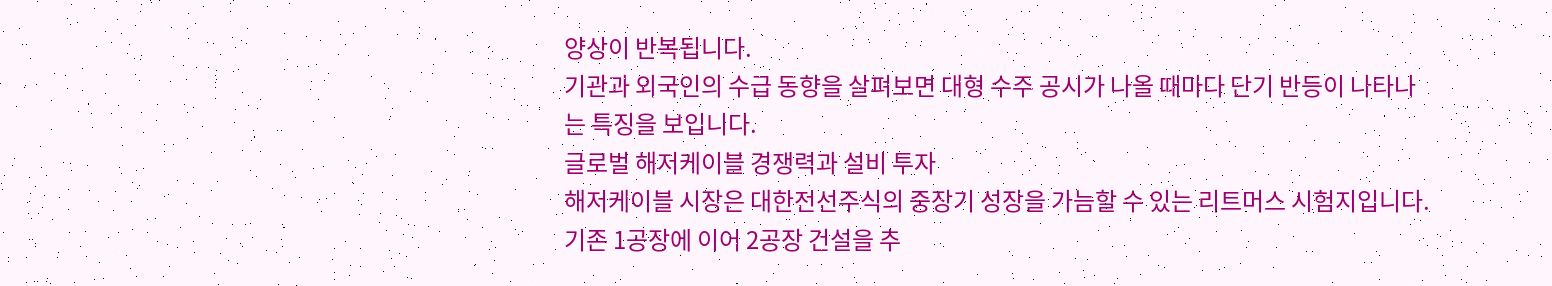양상이 반복됩니다.
기관과 외국인의 수급 동향을 살펴보면 대형 수주 공시가 나올 때마다 단기 반등이 나타나는 특징을 보입니다.
글로벌 해저케이블 경쟁력과 설비 투자
해저케이블 시장은 대한전선주식의 중장기 성장을 가늠할 수 있는 리트머스 시험지입니다. 기존 1공장에 이어 2공장 건설을 추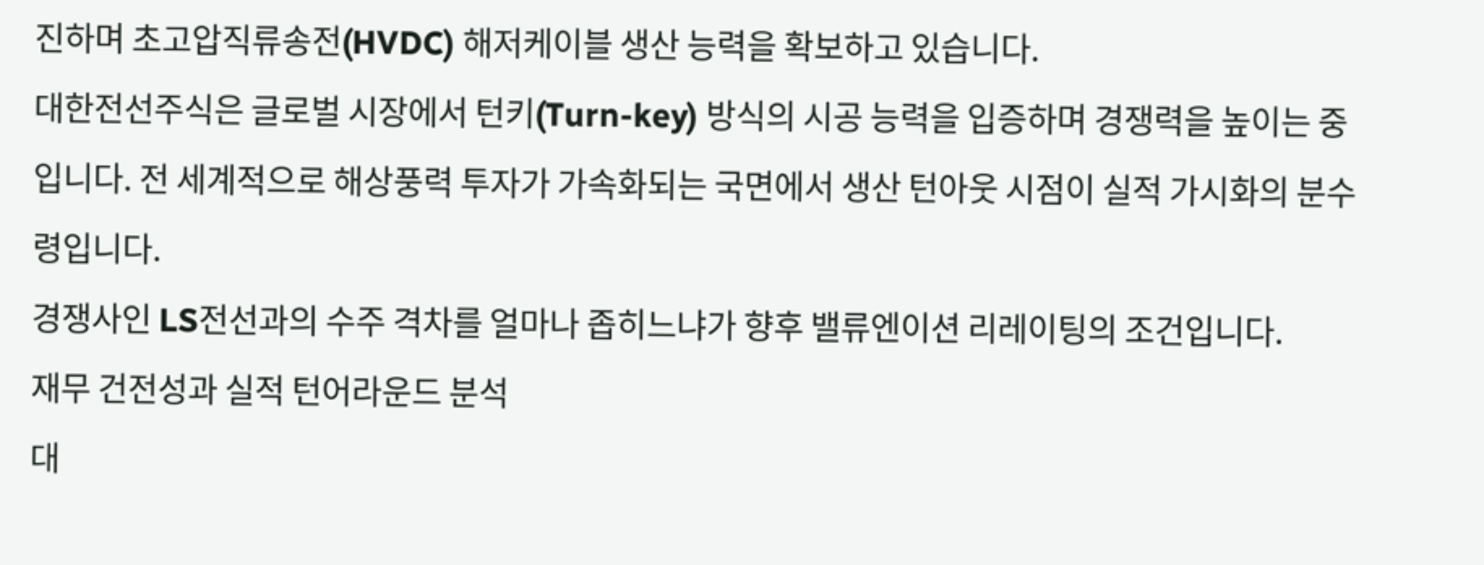진하며 초고압직류송전(HVDC) 해저케이블 생산 능력을 확보하고 있습니다.
대한전선주식은 글로벌 시장에서 턴키(Turn-key) 방식의 시공 능력을 입증하며 경쟁력을 높이는 중입니다. 전 세계적으로 해상풍력 투자가 가속화되는 국면에서 생산 턴아웃 시점이 실적 가시화의 분수령입니다.
경쟁사인 LS전선과의 수주 격차를 얼마나 좁히느냐가 향후 밸류엔이션 리레이팅의 조건입니다.
재무 건전성과 실적 턴어라운드 분석
대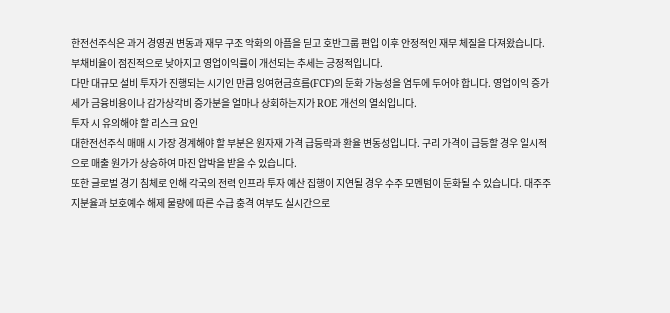한전선주식은 과거 경영권 변동과 재무 구조 악화의 아픔을 딛고 호반그룹 편입 이후 안정적인 재무 체질을 다져왔습니다. 부채비율이 점진적으로 낮아지고 영업이익률이 개선되는 추세는 긍정적입니다.
다만 대규모 설비 투자가 진행되는 시기인 만큼 잉여현금흐름(FCF)의 둔화 가능성을 염두에 두어야 합니다. 영업이익 증가세가 금융비용이나 감가상각비 증가분을 얼마나 상회하는지가 ROE 개선의 열쇠입니다.
투자 시 유의해야 할 리스크 요인
대한전선주식 매매 시 가장 경계해야 할 부분은 원자재 가격 급등락과 환율 변동성입니다. 구리 가격이 급등할 경우 일시적으로 매출 원가가 상승하여 마진 압박을 받을 수 있습니다.
또한 글로벌 경기 침체로 인해 각국의 전력 인프라 투자 예산 집행이 지연될 경우 수주 모멘텀이 둔화될 수 있습니다. 대주주 지분율과 보호예수 해제 물량에 따른 수급 충격 여부도 실시간으로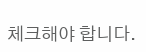체크해야 합니다.